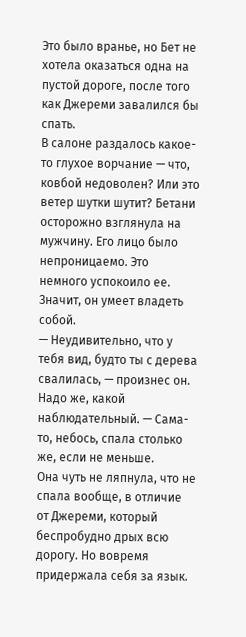Это было вранье, но Бет не хотела оказаться одна на пустой дороге, после того как Джереми завалился бы спать.
В салоне раздалось какое-то глухое ворчание — что, ковбой недоволен? Или это ветер шутки шутит? Бетани осторожно взглянула на мужчину. Его лицо было непроницаемо. Это немного успокоило ее. Значит, он умеет владеть собой.
— Неудивительно, что у тебя вид, будто ты с дерева свалилась, — произнес он. Надо же, какой наблюдательный. — Сама-то, небось, спала столько же, если не меньше.
Она чуть не ляпнула, что не спала вообще, в отличие от Джереми, который беспробудно дрых всю дорогу. Но вовремя придержала себя за язык.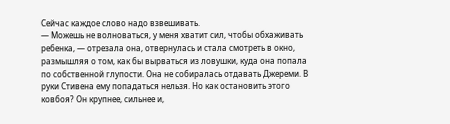Сейчас каждое слово надо взвешивать.
— Можешь не волноваться, у меня хватит сил, чтобы обхаживать ребенка, — отрезала она, отвернулась и стала смотреть в окно, размышляя о том, как бы вырваться из ловушки, куда она попала по собственной глупости. Она не собиралась отдавать Джереми. В руки Стивена ему попадаться нельзя. Но как остановить этого ковбоя? Он крупнее, сильнее и,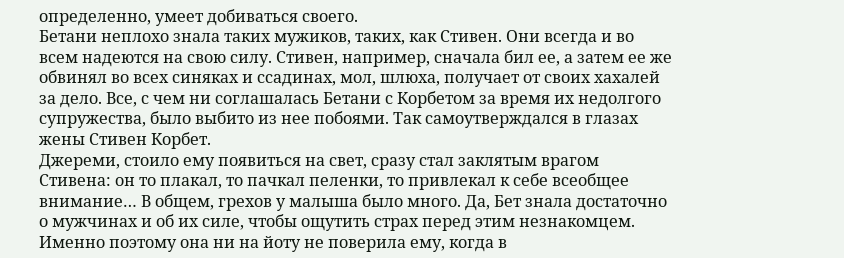определенно, умеет добиваться своего.
Бетани неплохо знала таких мужиков, таких, как Стивен. Они всегда и во всем надеются на свою силу. Стивен, например, сначала бил ее, а затем ее же обвинял во всех синяках и ссадинах, мол, шлюха, получает от своих хахалей за дело. Все, с чем ни соглашалась Бетани с Корбетом за время их недолгого супружества, было выбито из нее побоями. Так самоутверждался в глазах жены Стивен Корбет.
Джереми, стоило ему появиться на свет, сразу стал заклятым врагом Стивена: он то плакал, то пачкал пеленки, то привлекал к себе всеобщее внимание… В общем, грехов у малыша было много. Да, Бет знала достаточно о мужчинах и об их силе, чтобы ощутить страх перед этим незнакомцем. Именно поэтому она ни на йоту не поверила ему, когда в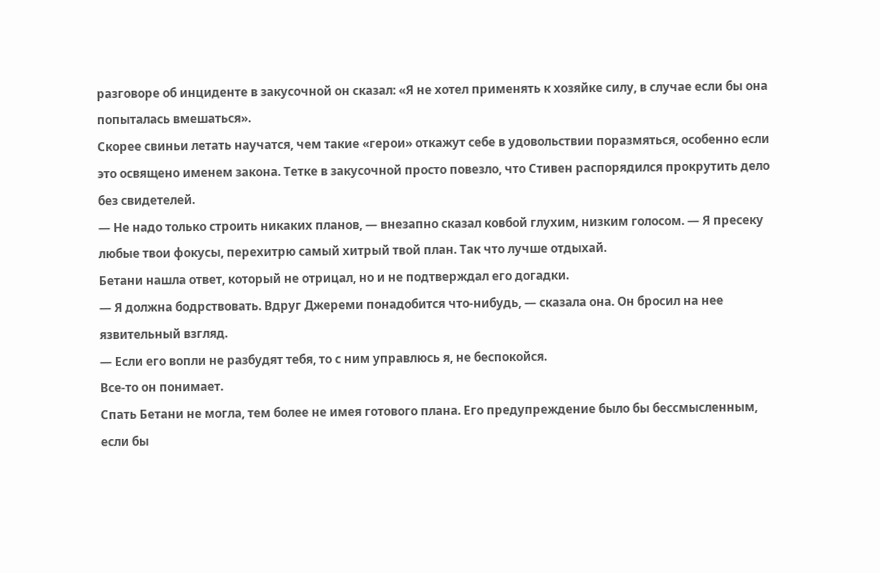разговоре об инциденте в закусочной он сказал: «Я не хотел применять к хозяйке силу, в случае если бы она попыталась вмешаться».
Скорее свиньи летать научатся, чем такие «герои» откажут себе в удовольствии поразмяться, особенно если это освящено именем закона. Тетке в закусочной просто повезло, что Стивен распорядился прокрутить дело без свидетелей.
— Не надо только строить никаких планов, — внезапно сказал ковбой глухим, низким голосом. — Я пресеку любые твои фокусы, перехитрю самый хитрый твой план. Так что лучше отдыхай.
Бетани нашла ответ, который не отрицал, но и не подтверждал его догадки.
— Я должна бодрствовать. Вдруг Джереми понадобится что-нибудь, — сказала она. Он бросил на нее язвительный взгляд.
— Если его вопли не разбудят тебя, то с ним управлюсь я, не беспокойся.
Все-то он понимает.
Спать Бетани не могла, тем более не имея готового плана. Его предупреждение было бы бессмысленным, если бы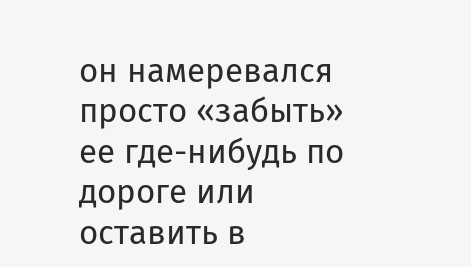он намеревался просто «забыть» ее где-нибудь по дороге или оставить в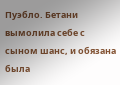Пуэбло. Бетани вымолила себе с сыном шанс, и обязана была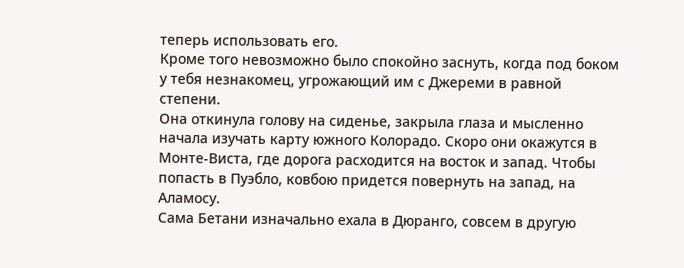теперь использовать его.
Кроме того невозможно было спокойно заснуть, когда под боком у тебя незнакомец, угрожающий им с Джереми в равной степени.
Она откинула голову на сиденье, закрыла глаза и мысленно начала изучать карту южного Колорадо. Скоро они окажутся в Монте-Виста, где дорога расходится на восток и запад. Чтобы попасть в Пуэбло, ковбою придется повернуть на запад, на Аламосу.
Сама Бетани изначально ехала в Дюранго, совсем в другую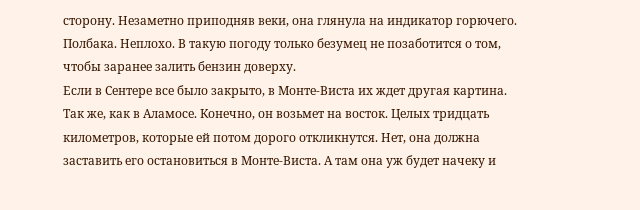сторону. Незаметно приподняв веки, она глянула на индикатор горючего. Полбака. Неплохо. В такую погоду только безумец не позаботится о том, чтобы заранее залить бензин доверху.
Если в Сентере все было закрыто, в Монте-Виста их ждет другая картина. Так же, как в Аламосе. Конечно, он возьмет на восток. Целых тридцать километров, которые ей потом дорого откликнутся. Нет, она должна заставить его остановиться в Монте-Виста. А там она уж будет начеку и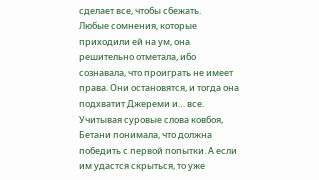сделает все, чтобы сбежать.
Любые сомнения, которые приходили ей на ум, она решительно отметала, ибо сознавала, что проиграть не имеет права. Они остановятся, и тогда она подхватит Джереми и… все. Учитывая суровые слова ковбоя, Бетани понимала, что должна победить с первой попытки. А если им удастся скрыться, то уже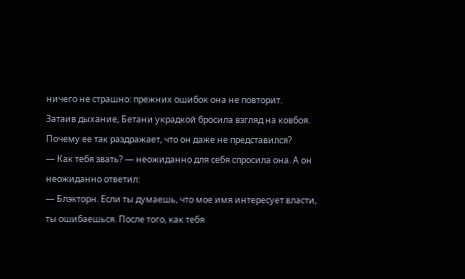ничего не страшно: прежних ошибок она не повторит.
Затаив дыхание, Бетани украдкой бросила взгляд на ковбоя. Почему ее так раздражает, что он даже не представился?
— Как тебя звать? — неожиданно для себя спросила она. А он неожиданно ответил:
— Блэкторн. Если ты думаешь, что мое имя интересует власти, ты ошибаешься. После того, как тебя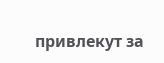привлекут за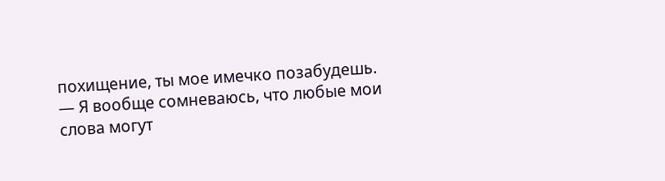похищение, ты мое имечко позабудешь.
— Я вообще сомневаюсь, что любые мои слова могут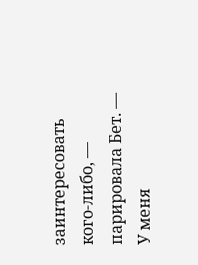заинтересовать кого-либо, — парировала Бет. — У меня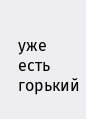уже есть горький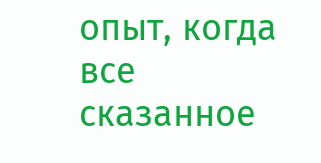опыт, когда все сказанное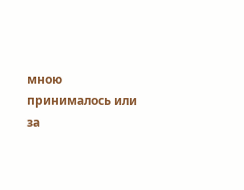мною принималось или за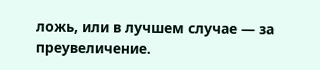ложь, или в лучшем случае — за преувеличение.